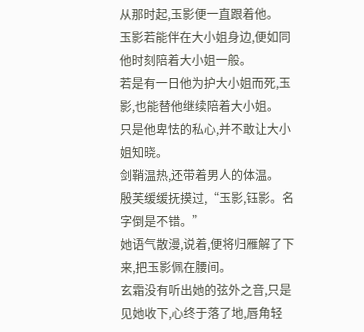从那时起,玉影便一直跟着他。
玉影若能伴在大小姐身边,便如同他时刻陪着大小姐一般。
若是有一日他为护大小姐而死,玉影,也能替他继续陪着大小姐。
只是他卑怯的私心,并不敢让大小姐知晓。
剑鞘温热,还带着男人的体温。
殷芙缓缓抚摸过,“玉影,钰影。名字倒是不错。”
她语气散漫,说着,便将归雁解了下来,把玉影佩在腰间。
玄霜没有听出她的弦外之音,只是见她收下,心终于落了地,唇角轻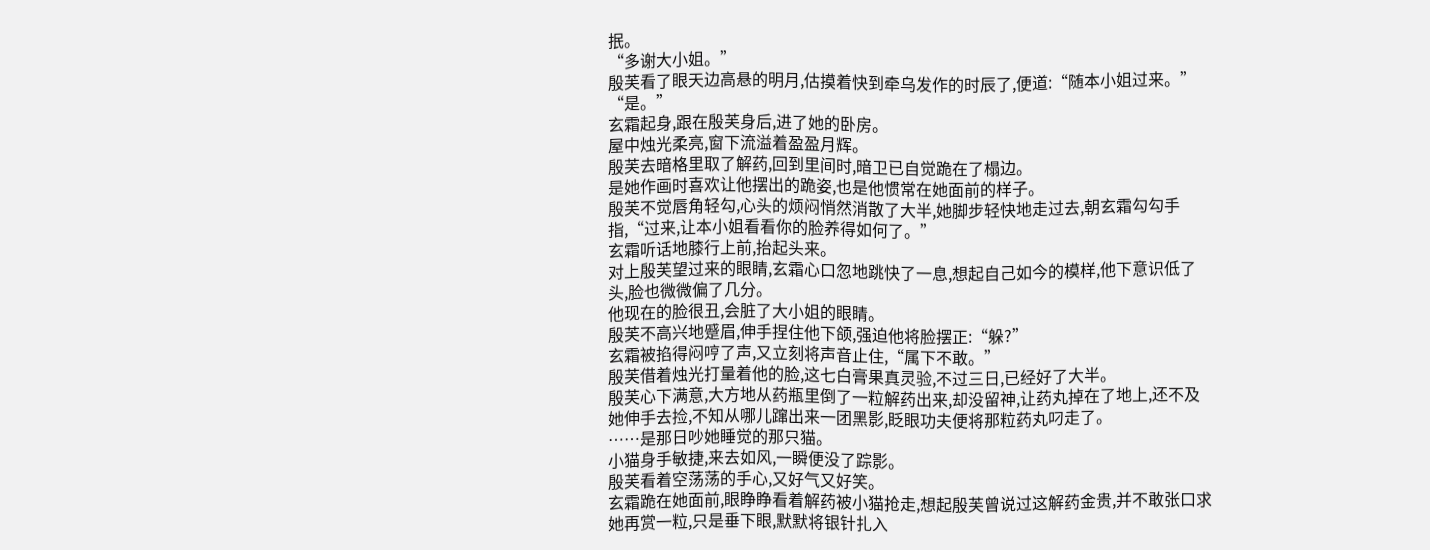抿。
“多谢大小姐。”
殷芙看了眼天边高悬的明月,估摸着快到牵乌发作的时辰了,便道:“随本小姐过来。”
“是。”
玄霜起身,跟在殷芙身后,进了她的卧房。
屋中烛光柔亮,窗下流溢着盈盈月辉。
殷芙去暗格里取了解药,回到里间时,暗卫已自觉跪在了榻边。
是她作画时喜欢让他摆出的跪姿,也是他惯常在她面前的样子。
殷芙不觉唇角轻勾,心头的烦闷悄然消散了大半,她脚步轻快地走过去,朝玄霜勾勾手指,“过来,让本小姐看看你的脸养得如何了。”
玄霜听话地膝行上前,抬起头来。
对上殷芙望过来的眼睛,玄霜心口忽地跳快了一息,想起自己如今的模样,他下意识低了头,脸也微微偏了几分。
他现在的脸很丑,会脏了大小姐的眼睛。
殷芙不高兴地蹙眉,伸手捏住他下颌,强迫他将脸摆正:“躲?”
玄霜被掐得闷哼了声,又立刻将声音止住,“属下不敢。”
殷芙借着烛光打量着他的脸,这七白膏果真灵验,不过三日,已经好了大半。
殷芙心下满意,大方地从药瓶里倒了一粒解药出来,却没留神,让药丸掉在了地上,还不及她伸手去捡,不知从哪儿蹿出来一团黑影,眨眼功夫便将那粒药丸叼走了。
……是那日吵她睡觉的那只猫。
小猫身手敏捷,来去如风,一瞬便没了踪影。
殷芙看着空荡荡的手心,又好气又好笑。
玄霜跪在她面前,眼睁睁看着解药被小猫抢走,想起殷芙曾说过这解药金贵,并不敢张口求她再赏一粒,只是垂下眼,默默将银针扎入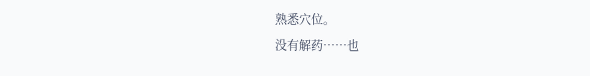熟悉穴位。
没有解药……也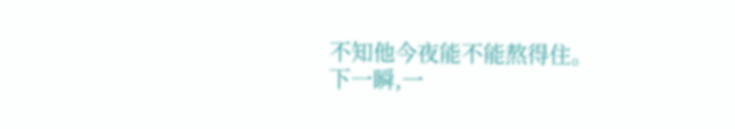不知他今夜能不能熬得住。
下一瞬,一